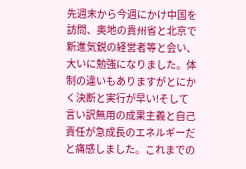先週末から今週にかけ中国を訪問、奥地の貴州省と北京で新進気鋭の経営者等と会い、大いに勉強になりました。体制の違いもありますがとにかく決断と実行が早い!そして言い訳無用の成果主義と自己責任が急成長のエネルギーだと痛感しました。これまでの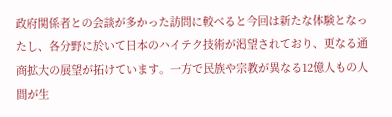政府関係者との会談が多かった訪問に較べると今回は新たな体験となったし、各分野に於いて日本のハイテク技術が渇望されており、更なる通商拡大の展望が拓けています。一方で民族や宗教が異なる12億人もの人間が生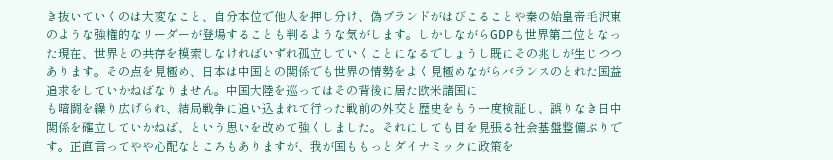き抜いていくのは大変なこと、自分本位で他人を押し分け、偽ブランドがはびこることや秦の始皇帝毛沢東のような強権的なリーダーが登場することも判るような気がします。しかしながらGDPも世界第二位となった現在、世界との共存を模索しなければいずれ孤立していくことになるでしょうし既にその兆しが生じつつあります。その点を見極め、日本は中国との関係でも世界の情勢をよく見極めながらバランスのとれた国益追求をしていかねばなりません。中国大陸を巡ってはその背後に居た欧米諸国に
も暗闘を繰り広げられ、結局戦争に追い込まれて行った戦前の外交と歴史をもう一度検証し、誤りなき日中関係を確立していかねば、という思いを改めて強くしました。それにしても目を見張る社会基盤整備ぶりです。正直言ってやや心配なところもありますが、我が国ももっとダイナミックに政策を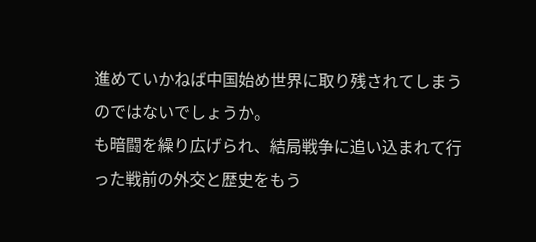進めていかねば中国始め世界に取り残されてしまうのではないでしょうか。
も暗闘を繰り広げられ、結局戦争に追い込まれて行った戦前の外交と歴史をもう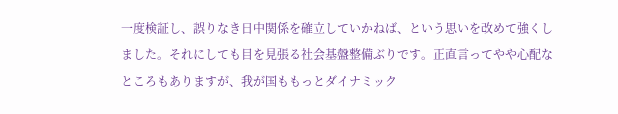一度検証し、誤りなき日中関係を確立していかねば、という思いを改めて強くしました。それにしても目を見張る社会基盤整備ぶりです。正直言ってやや心配なところもありますが、我が国ももっとダイナミック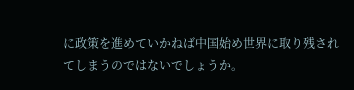に政策を進めていかねば中国始め世界に取り残されてしまうのではないでしょうか。